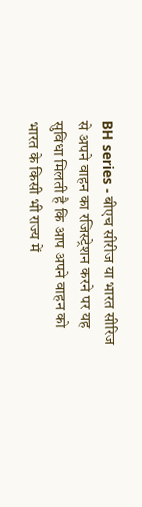BH series - बीएच सीरीज या भारत सीरिज से अपने वाहन का रजिस्ट्रेशन करने पर यह सुविधा मिलती है कि आप अपने वाहन को भारत के किसी भी राज्य में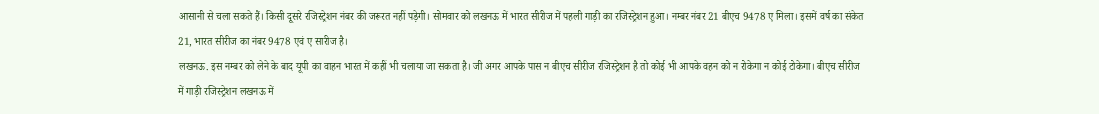आसानी से चला सकते हैं। किसी दूसरे रजिस्ट्रेशन नंबर की जरूरत नहीं पड़ेगी। सोमवार को लखनऊ में भारत सीरीज में पहली गाड़ी का रजिस्ट्रेशन हुआ। नम्बर नंबर 21 बीएच 9478 ए मिला। इसमें वर्ष का संकेत 21, भारत सीरीज का नंबर 9478 एवं ए सारीज है।
लखनऊ. इस नम्बर को लेने के बाद यूपी का वाहन भारत में कहीं भी चलाया जा सकता है। जी अगर आपके पास न बीएच सीरीज रजिस्ट्रेशन है तो कोई भी आपके वहन को न रोकेगा न कोई टोकेगा। बीएच सीरीज में गाड़ी रजिस्ट्रेशन लखनऊ में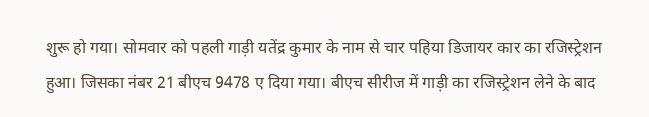शुरू हो गया। सोमवार को पहली गाड़ी यतेंद्र कुमार के नाम से चार पहिया डिजायर कार का रजिस्ट्रेशन हुआ। जिसका नंबर 21 बीएच 9478 ए दिया गया। बीएच सीरीज में गाड़ी का रजिस्ट्रेशन लेने के बाद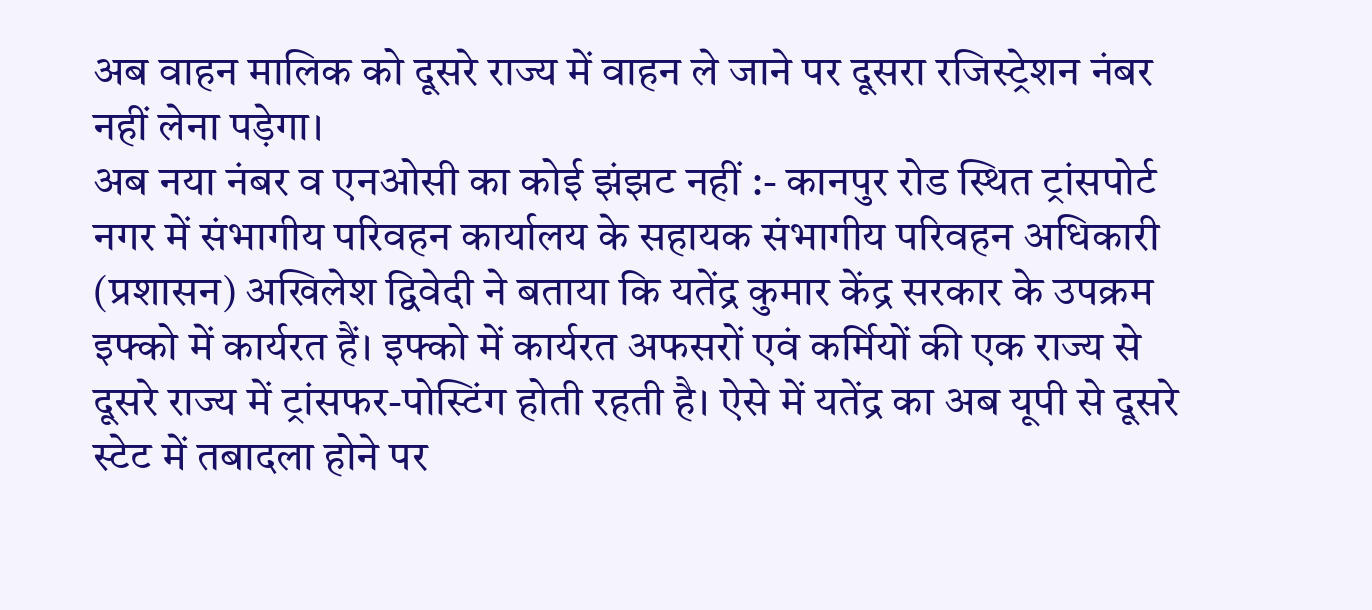अब वाहन मालिक को दूसरे राज्य में वाहन ले जाने पर दूसरा रजिस्ट्रेशन नंबर नहीं लेना पड़ेगा।
अब नया नंबर व एनओसी का कोई झंझट नहीं :- कानपुर रोड स्थित ट्रांसपोर्ट नगर में संभागीय परिवहन कार्यालय के सहायक संभागीय परिवहन अधिकारी (प्रशासन) अखिलेश द्विवेदी ने बताया कि यतेंद्र कुमार केंद्र सरकार के उपक्रम इफ्को में कार्यरत हैं। इफ्को में कार्यरत अफसरों एवं कर्मियों की एक राज्य से दूसरे राज्य में ट्रांसफर-पोस्टिंग होती रहती है। ऐसे में यतेंद्र का अब यूपी से दूसरे स्टेट में तबादला होने पर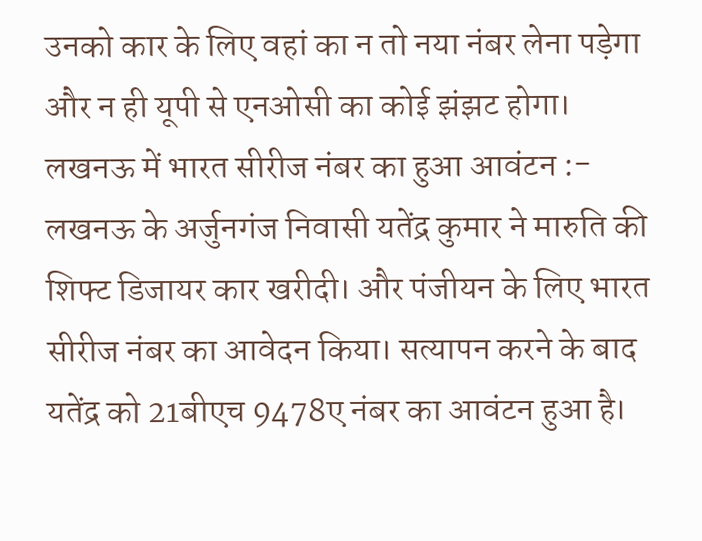उनको कार के लिए वहां का न तो नया नंबर लेना पड़ेगा और न ही यूपी से एनओसी का कोई झंझट होगा।
लखनऊ में भारत सीरीज नंबर का हुआ आवंटन :- लखनऊ के अर्जुनगंज निवासी यतेंद्र कुमार ने मारुति की शिफ्ट डिजायर कार खरीदी। और पंजीयन के लिए भारत सीरीज नंबर का आवेदन किया। सत्यापन करने के बाद यतेंद्र को 21बीएच 9478ए नंबर का आवंटन हुआ है।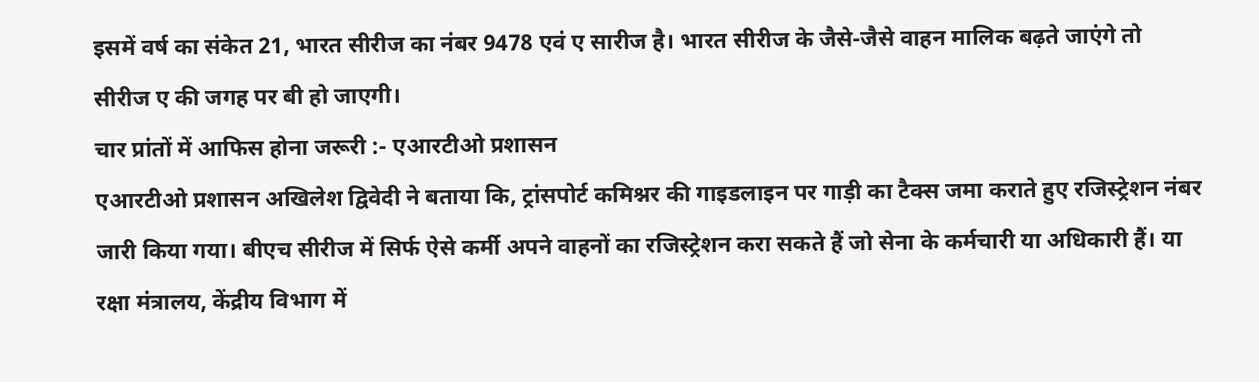इसमें वर्ष का संकेत 21, भारत सीरीज का नंबर 9478 एवं ए सारीज है। भारत सीरीज के जैसे-जैसे वाहन मालिक बढ़ते जाएंगे तो सीरीज ए की जगह पर बी हो जाएगी।
चार प्रांतों में आफिस होना जरूरी :- एआरटीओ प्रशासन
एआरटीओ प्रशासन अखिलेश द्विवेदी ने बताया कि, ट्रांसपोर्ट कमिश्नर की गाइडलाइन पर गाड़ी का टैक्स जमा कराते हुए रजिस्ट्रेशन नंबर जारी किया गया। बीएच सीरीज में सिर्फ ऐसे कर्मी अपने वाहनों का रजिस्ट्रेशन करा सकते हैं जो सेना के कर्मचारी या अधिकारी हैं। या रक्षा मंत्रालय, केंद्रीय विभाग में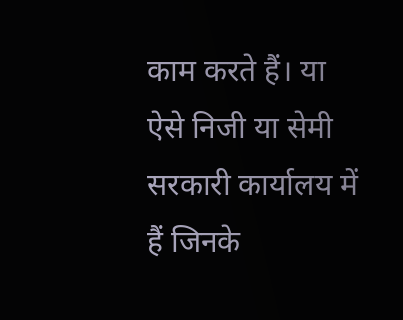काम करते हैं। या ऐसे निजी या सेमी सरकारी कार्यालय में हैं जिनके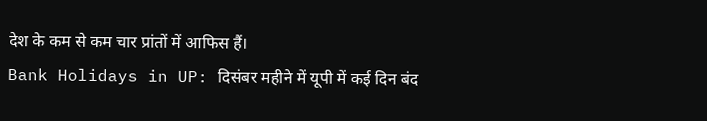देश के कम से कम चार प्रांतों में आफिस हैं।
Bank Holidays in UP: दिसंबर महीने में यूपी में कई दिन बंद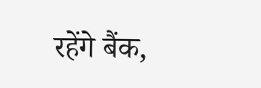रहेंगे बैंक,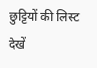छुट्टियों की लिस्ट देखें